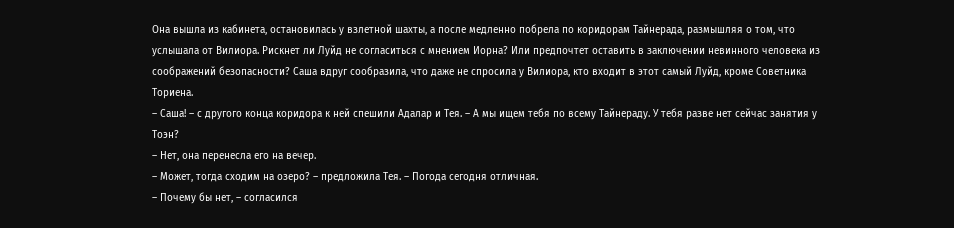Она вышла из кабинета, остановилась у взлетной шахты, а после медленно побрела по коридорам Тайнерада, размышляя о том, что услышала от Вилиора. Рискнет ли Луйд не согласиться с мнением Иорна? Или предпочтет оставить в заключении невинного человека из соображений безопасности? Саша вдруг сообразила, что даже не спросила у Вилиора, кто входит в этот самый Луйд, кроме Советника Ториена.
– Саша! – с другого конца коридора к ней спешили Адалар и Тея. – А мы ищем тебя по всему Тайнераду. У тебя разве нет сейчас занятия у Тоэн?
– Нет, она перенесла его на вечер.
– Может, тогда сходим на озеро? – предложила Тея. – Погода сегодня отличная.
– Почему бы нет, – согласился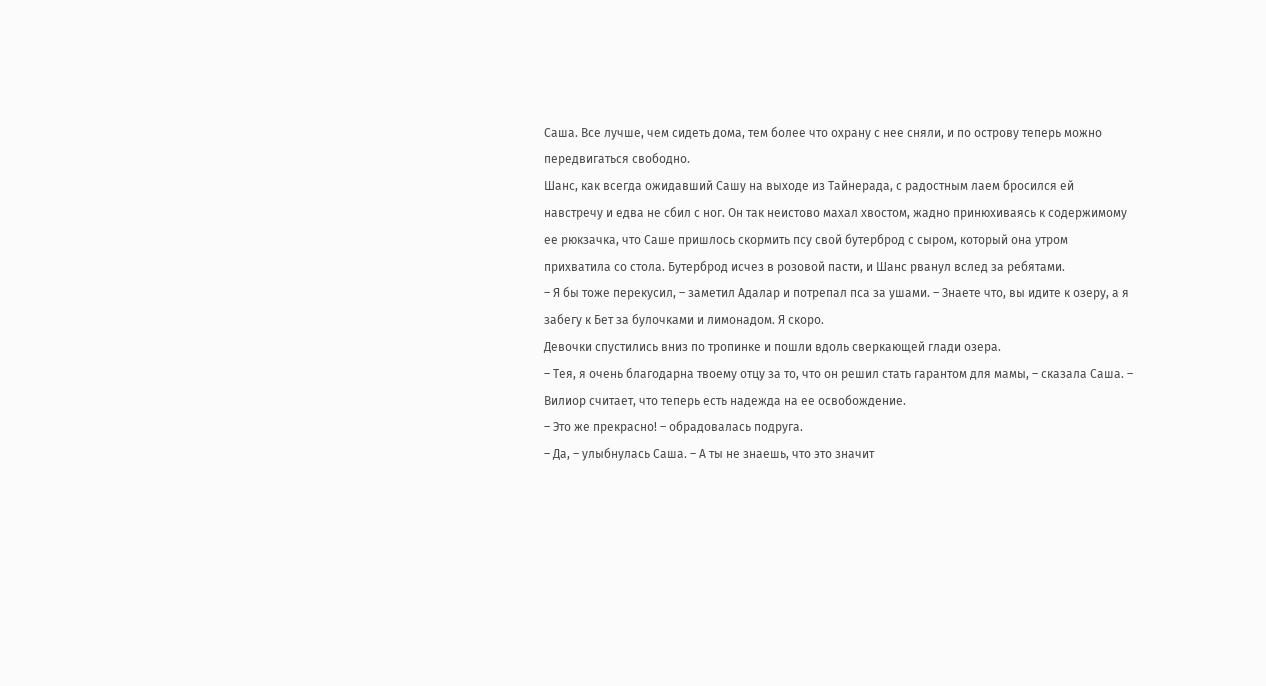Саша. Все лучше, чем сидеть дома, тем более что охрану с нее сняли, и по острову теперь можно передвигаться свободно.
Шанс, как всегда ожидавший Сашу на выходе из Тайнерада, с радостным лаем бросился ей навстречу и едва не сбил с ног. Он так неистово махал хвостом, жадно принюхиваясь к содержимому ее рюкзачка, что Саше пришлось скормить псу свой бутерброд с сыром, который она утром прихватила со стола. Бутерброд исчез в розовой пасти, и Шанс рванул вслед за ребятами.
– Я бы тоже перекусил, – заметил Адалар и потрепал пса за ушами. – Знаете что, вы идите к озеру, а я забегу к Бет за булочками и лимонадом. Я скоро.
Девочки спустились вниз по тропинке и пошли вдоль сверкающей глади озера.
– Тея, я очень благодарна твоему отцу за то, что он решил стать гарантом для мамы, – сказала Саша. – Вилиор считает, что теперь есть надежда на ее освобождение.
– Это же прекрасно! – обрадовалась подруга.
– Да, – улыбнулась Саша. – А ты не знаешь, что это значит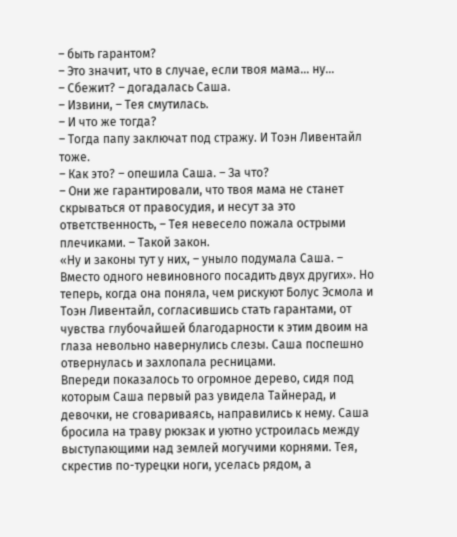– быть гарантом?
– Это значит, что в случае, если твоя мама… ну…
– Сбежит? – догадалась Саша.
– Извини, – Тея смутилась.
– И что же тогда?
– Тогда папу заключат под стражу. И Тоэн Ливентайл тоже.
– Как это? – опешила Саша. – За что?
– Они же гарантировали, что твоя мама не станет скрываться от правосудия, и несут за это ответственность, – Тея невесело пожала острыми плечиками. – Такой закон.
«Ну и законы тут у них, – уныло подумала Саша. – Вместо одного невиновного посадить двух других». Но теперь, когда она поняла, чем рискуют Болус Эсмола и Тоэн Ливентайл, согласившись стать гарантами, от чувства глубочайшей благодарности к этим двоим на глаза невольно навернулись слезы. Саша поспешно отвернулась и захлопала ресницами.
Впереди показалось то огромное дерево, сидя под которым Саша первый раз увидела Тайнерад, и девочки, не сговариваясь, направились к нему. Саша бросила на траву рюкзак и уютно устроилась между выступающими над землей могучими корнями. Тея, скрестив по-турецки ноги, уселась рядом, а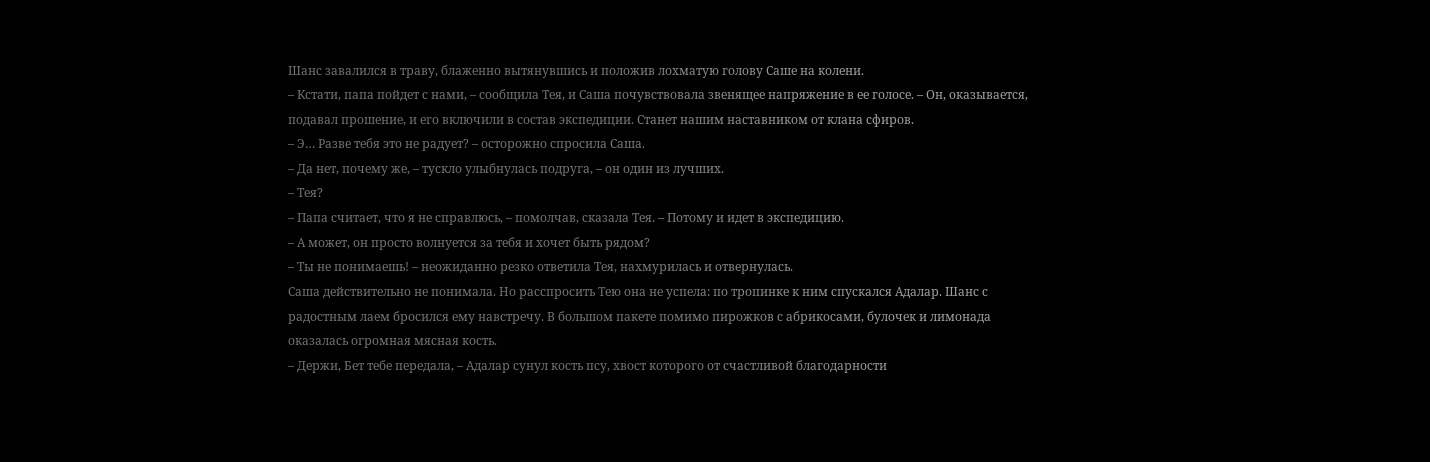Шанс завалился в траву, блаженно вытянувшись и положив лохматую голову Саше на колени.
– Кстати, папа пойдет с нами, – сообщила Тея, и Саша почувствовала звенящее напряжение в ее голосе. – Он, оказывается, подавал прошение, и его включили в состав экспедиции. Станет нашим наставником от клана сфиров.
– Э… Разве тебя это не радует? – осторожно спросила Саша.
– Да нет, почему же, – тускло улыбнулась подруга, – он один из лучших.
– Тея?
– Папа считает, что я не справлюсь, – помолчав, сказала Тея. – Потому и идет в экспедицию.
– А может, он просто волнуется за тебя и хочет быть рядом?
– Ты не понимаешь! – неожиданно резко ответила Тея, нахмурилась и отвернулась.
Саша действительно не понимала. Но расспросить Тею она не успела: по тропинке к ним спускался Адалар. Шанс с радостным лаем бросился ему навстречу. В большом пакете помимо пирожков с абрикосами, булочек и лимонада оказалась огромная мясная кость.
– Держи, Бет тебе передала, – Адалар сунул кость псу, хвост которого от счастливой благодарности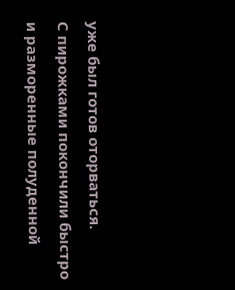уже был готов оторваться.
С пирожками покончили быстро и разморенные полуденной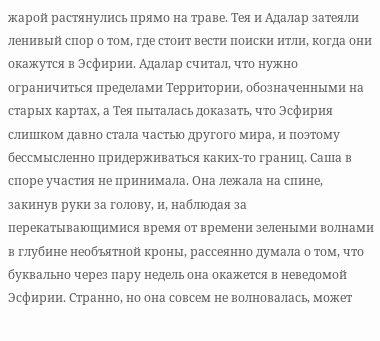жарой растянулись прямо на траве. Тея и Адалар затеяли ленивый спор о том, где стоит вести поиски итли, когда они окажутся в Эсфирии. Адалар считал, что нужно ограничиться пределами Территории, обозначенными на старых картах, а Тея пыталась доказать, что Эсфирия слишком давно стала частью другого мира, и поэтому бессмысленно придерживаться каких-то границ. Саша в споре участия не принимала. Она лежала на спине, закинув руки за голову, и, наблюдая за перекатывающимися время от времени зелеными волнами в глубине необъятной кроны, рассеянно думала о том, что буквально через пару недель она окажется в неведомой Эсфирии. Странно, но она совсем не волновалась, может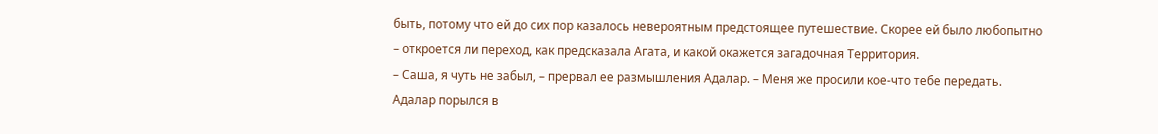быть, потому что ей до сих пор казалось невероятным предстоящее путешествие. Скорее ей было любопытно – откроется ли переход, как предсказала Агата, и какой окажется загадочная Территория.
– Саша, я чуть не забыл, – прервал ее размышления Адалар. – Меня же просили кое-что тебе передать.
Адалар порылся в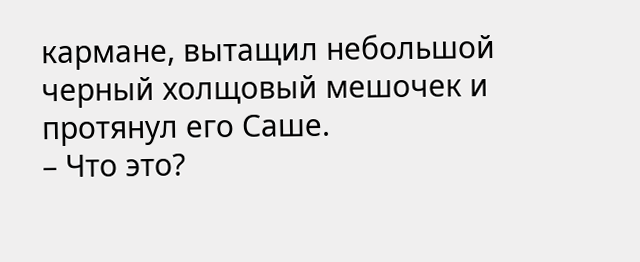кармане, вытащил небольшой черный холщовый мешочек и протянул его Саше.
– Что это?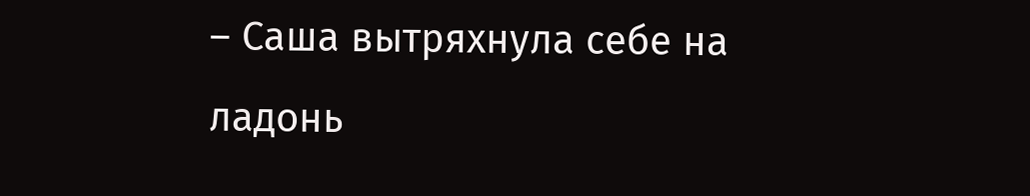– Саша вытряхнула себе на ладонь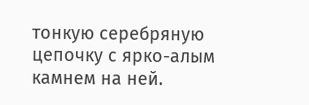тонкую серебряную цепочку с ярко-алым камнем на ней.